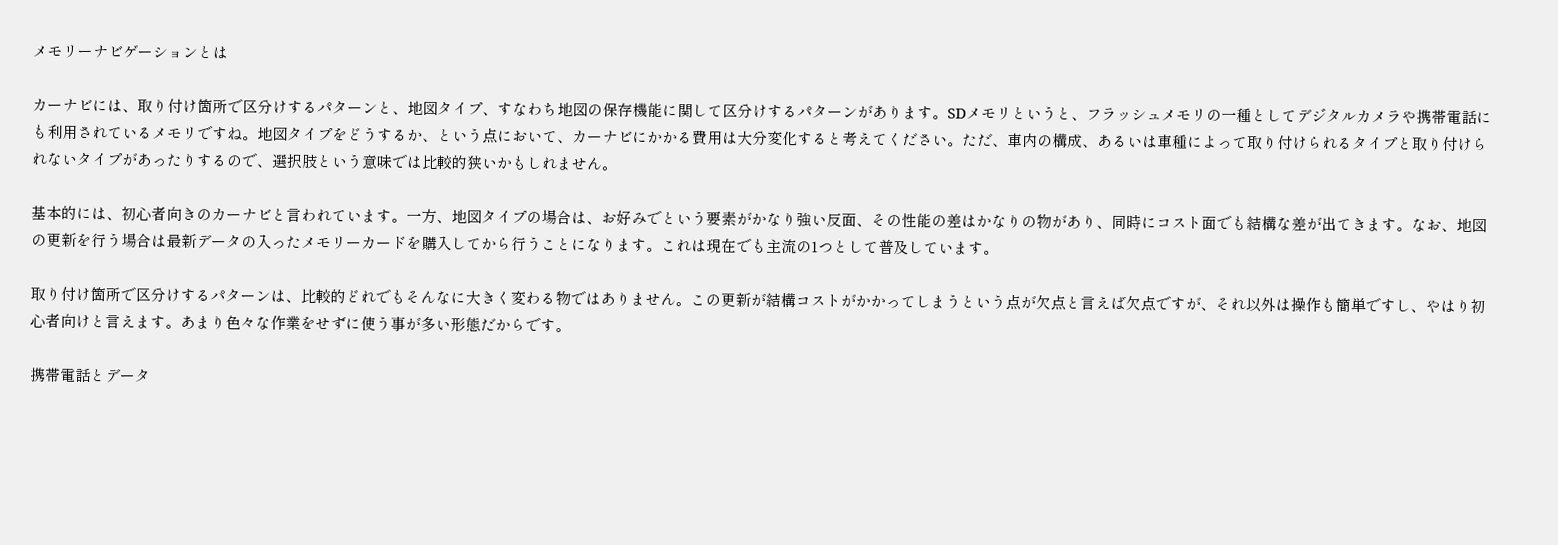メモリーナビゲーションとは

カーナビには、取り付け箇所で区分けするパターンと、地図タイプ、すなわち地図の保存機能に関して区分けするパターンがあります。SDメモリというと、フラッシュメモリの一種としてデジタルカメラや携帯電話にも利用されているメモリですね。地図タイプをどうするか、という点において、カーナビにかかる費用は大分変化すると考えてください。ただ、車内の構成、あるいは車種によって取り付けられるタイプと取り付けられないタイプがあったりするので、選択肢という意味では比較的狭いかもしれません。

基本的には、初心者向きのカーナビと言われています。一方、地図タイプの場合は、お好みでという要素がかなり強い反面、その性能の差はかなりの物があり、同時にコスト面でも結構な差が出てきます。なお、地図の更新を行う場合は最新データの入ったメモリーカードを購入してから行うことになります。これは現在でも主流の1つとして普及しています。

取り付け箇所で区分けするパターンは、比較的どれでもそんなに大きく変わる物ではありません。この更新が結構コストがかかってしまうという点が欠点と言えば欠点ですが、それ以外は操作も簡単ですし、やはり初心者向けと言えます。あまり色々な作業をせずに使う事が多い形態だからです。

携帯電話とデータ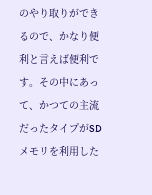のやり取りができるので、かなり便利と言えば便利です。その中にあって、かつての主流だったタイプがSDメモリを利用した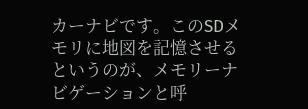カーナビです。このSDメモリに地図を記憶させるというのが、メモリーナビゲーションと呼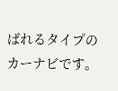ばれるタイプのカーナビです。